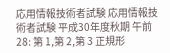応用情報技術者試験 応用情報技術者試験 平成30年度秋期 午前28: 第 1,第 2,第 3 正規形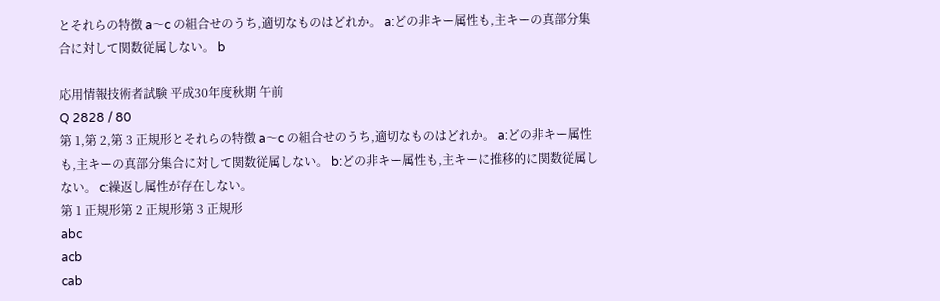とそれらの特徴 a〜c の組合せのうち,適切なものはどれか。 a:どの非キー属性も,主キーの真部分集合に対して関数従属しない。 b

応用情報技術者試験 平成30年度秋期 午前
Q 2828 / 80
第 1,第 2,第 3 正規形とそれらの特徴 a〜c の組合せのうち,適切なものはどれか。 a:どの非キー属性も,主キーの真部分集合に対して関数従属しない。 b:どの非キー属性も,主キーに推移的に関数従属しない。 c:繰返し属性が存在しない。
第 1 正規形第 2 正規形第 3 正規形
abc
acb
cab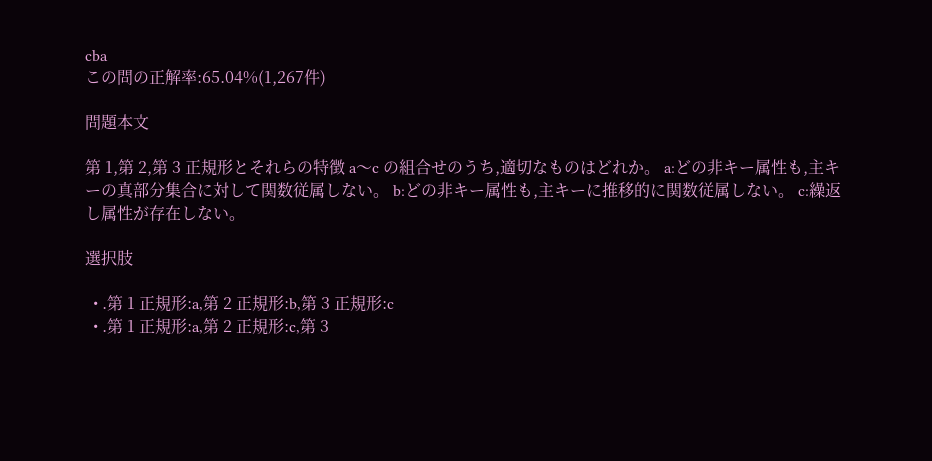cba
この問の正解率:65.04%(1,267件)

問題本文

第 1,第 2,第 3 正規形とそれらの特徴 a〜c の組合せのうち,適切なものはどれか。 a:どの非キー属性も,主キーの真部分集合に対して関数従属しない。 b:どの非キー属性も,主キーに推移的に関数従属しない。 c:繰返し属性が存在しない。

選択肢

  • .第 1 正規形:a,第 2 正規形:b,第 3 正規形:c
  • .第 1 正規形:a,第 2 正規形:c,第 3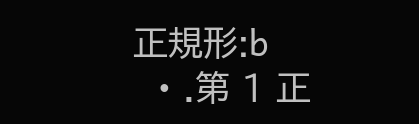正規形:b
  • .第 1 正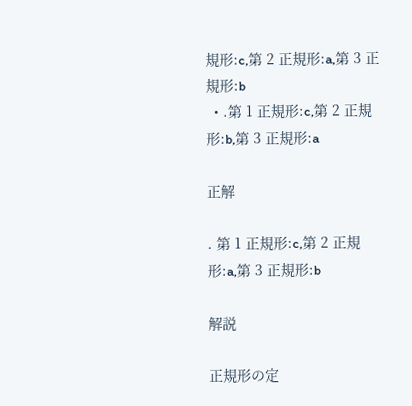規形:c,第 2 正規形:a,第 3 正規形:b
  • .第 1 正規形:c,第 2 正規形:b,第 3 正規形:a

正解

. 第 1 正規形:c,第 2 正規形:a,第 3 正規形:b

解説

正規形の定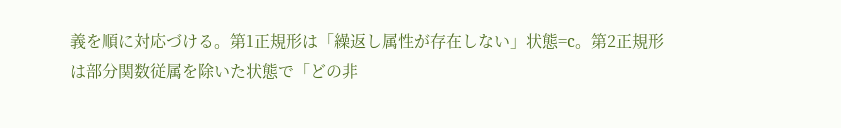義を順に対応づける。第1正規形は「繰返し属性が存在しない」状態=c。第2正規形は部分関数従属を除いた状態で「どの非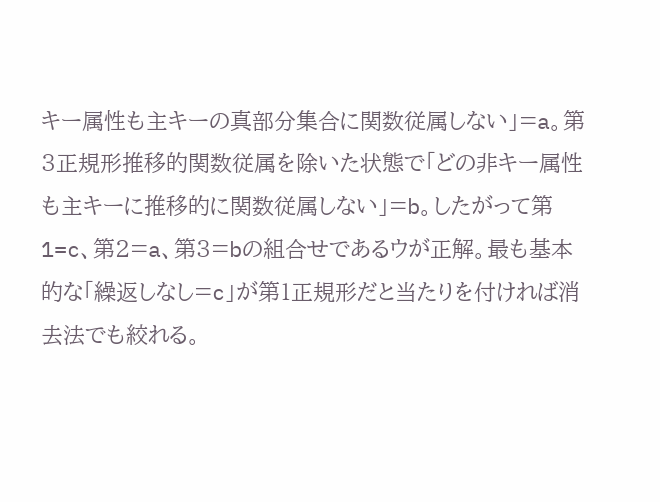キー属性も主キーの真部分集合に関数従属しない」=a。第3正規形推移的関数従属を除いた状態で「どの非キー属性も主キーに推移的に関数従属しない」=b。したがって第1=c、第2=a、第3=bの組合せであるウが正解。最も基本的な「繰返しなし=c」が第1正規形だと当たりを付ければ消去法でも絞れる。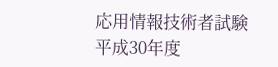応用情報技術者試験 平成30年度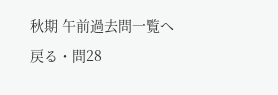秋期 午前過去問一覧へ戻る・問28